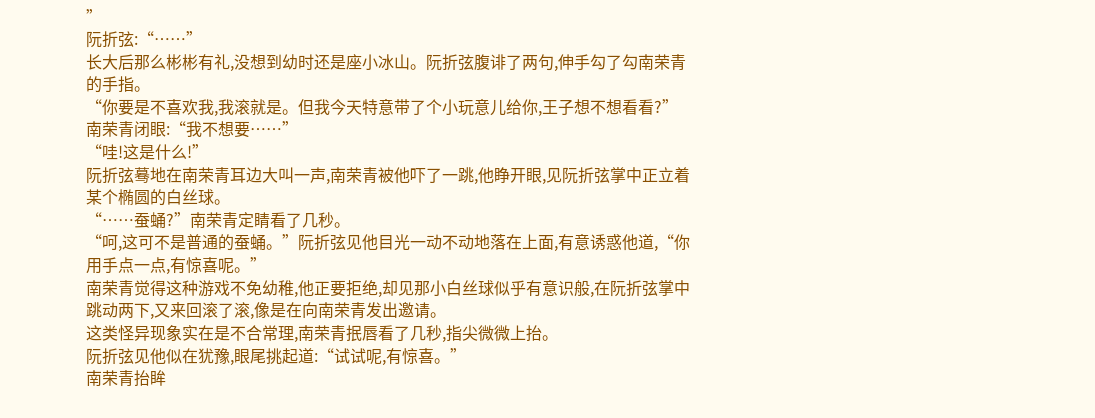”
阮折弦:“……”
长大后那么彬彬有礼,没想到幼时还是座小冰山。阮折弦腹诽了两句,伸手勾了勾南荣青的手指。
“你要是不喜欢我,我滚就是。但我今天特意带了个小玩意儿给你,王子想不想看看?”
南荣青闭眼:“我不想要……”
“哇!这是什么!”
阮折弦蓦地在南荣青耳边大叫一声,南荣青被他吓了一跳,他睁开眼,见阮折弦掌中正立着某个椭圆的白丝球。
“……蚕蛹?”南荣青定睛看了几秒。
“呵,这可不是普通的蚕蛹。”阮折弦见他目光一动不动地落在上面,有意诱惑他道,“你用手点一点,有惊喜呢。”
南荣青觉得这种游戏不免幼稚,他正要拒绝,却见那小白丝球似乎有意识般,在阮折弦掌中跳动两下,又来回滚了滚,像是在向南荣青发出邀请。
这类怪异现象实在是不合常理,南荣青抿唇看了几秒,指尖微微上抬。
阮折弦见他似在犹豫,眼尾挑起道:“试试呢,有惊喜。”
南荣青抬眸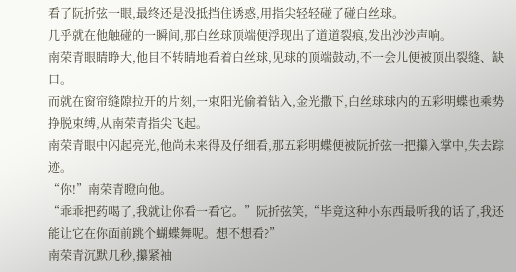看了阮折弦一眼,最终还是没抵挡住诱惑,用指尖轻轻碰了碰白丝球。
几乎就在他触碰的一瞬间,那白丝球顶端便浮现出了道道裂痕,发出沙沙声响。
南荣青眼睛睁大,他目不转睛地看着白丝球,见球的顶端鼓动,不一会儿便被顶出裂缝、缺口。
而就在窗帘缝隙拉开的片刻,一束阳光偷着钻入,金光撒下,白丝球球内的五彩明蝶也乘势挣脱束缚,从南荣青指尖飞起。
南荣青眼中闪起亮光,他尚未来得及仔细看,那五彩明蝶便被阮折弦一把攥入掌中,失去踪迹。
“你!”南荣青瞪向他。
“乖乖把药喝了,我就让你看一看它。”阮折弦笑,“毕竟这种小东西最听我的话了,我还能让它在你面前跳个蝴蝶舞呢。想不想看?”
南荣青沉默几秒,攥紧袖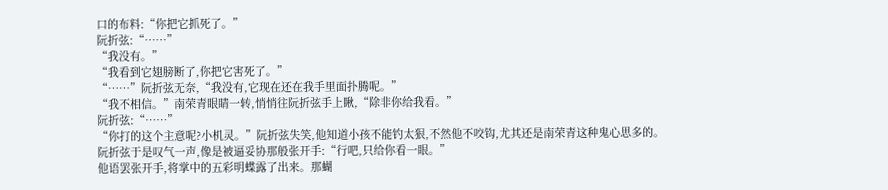口的布料:“你把它抓死了。”
阮折弦:“……”
“我没有。”
“我看到它翅膀断了,你把它害死了。”
“……”阮折弦无奈,“我没有,它现在还在我手里面扑腾呢。”
“我不相信。”南荣青眼睛一转,悄悄往阮折弦手上瞅,“除非你给我看。”
阮折弦:“……”
“你打的这个主意呢?小机灵。”阮折弦失笑,他知道小孩不能钓太狠,不然他不咬钩,尤其还是南荣青这种鬼心思多的。
阮折弦于是叹气一声,像是被逼妥协那般张开手:“行吧,只给你看一眼。”
他语罢张开手,将掌中的五彩明蝶露了出来。那蝴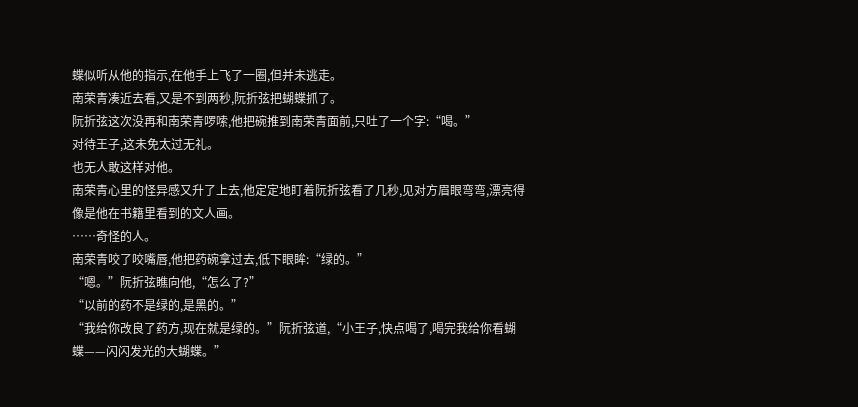蝶似听从他的指示,在他手上飞了一圈,但并未逃走。
南荣青凑近去看,又是不到两秒,阮折弦把蝴蝶抓了。
阮折弦这次没再和南荣青啰嗦,他把碗推到南荣青面前,只吐了一个字:“喝。”
对待王子,这未免太过无礼。
也无人敢这样对他。
南荣青心里的怪异感又升了上去,他定定地盯着阮折弦看了几秒,见对方眉眼弯弯,漂亮得像是他在书籍里看到的文人画。
……奇怪的人。
南荣青咬了咬嘴唇,他把药碗拿过去,低下眼眸:“绿的。”
“嗯。”阮折弦瞧向他,“怎么了?”
“以前的药不是绿的,是黑的。”
“我给你改良了药方,现在就是绿的。”阮折弦道,“小王子,快点喝了,喝完我给你看蝴蝶——闪闪发光的大蝴蝶。”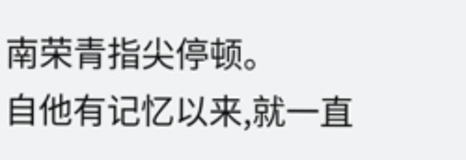南荣青指尖停顿。
自他有记忆以来,就一直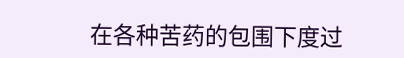在各种苦药的包围下度过